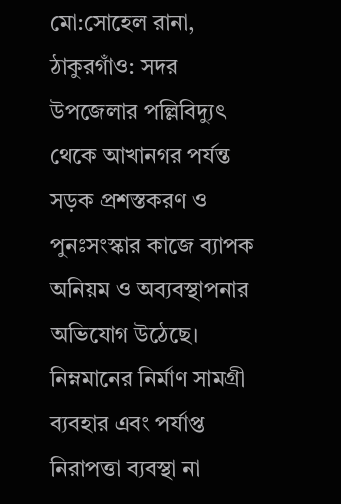মো:সোহেল রানা, ঠাকুরগাঁও: সদর উপজেলার পল্লিবিদ্যুৎ থেকে আখানগর পর্যন্ত সড়ক প্রশস্তকরণ ও পুনঃসংস্কার কাজে ব্যাপক অনিয়ম ও অব্যবস্থাপনার অভিযোগ উঠেছে। নিম্নমানের নির্মাণ সামগ্রী ব্যবহার এবং পর্যাপ্ত নিরাপত্তা ব্যবস্থা না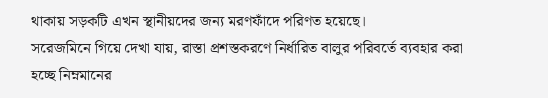থাকায় সড়কটি এখন স্থানীয়দের জন্য মরণফাঁদে পরিণত হয়েছে।
সরেজমিনে গিয়ে দেখা যায়, রাস্তা প্রশস্তকরণে নির্ধারিত বালুর পরিবর্তে ব্যবহার করা হচ্ছে নিম্নমানের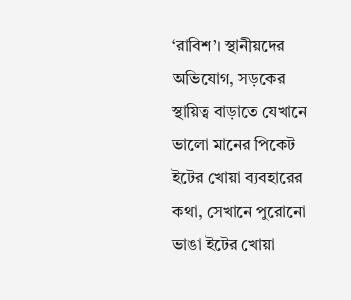‘রাবিশ’। স্থানীয়দের অভিযোগ, সড়কের স্থায়িত্ব বাড়াতে যেখানে ভালো মানের পিকেট ইটের খোয়া ব্যবহারের কথা, সেখানে পুরোনো ভাঙা ইটের খোয়া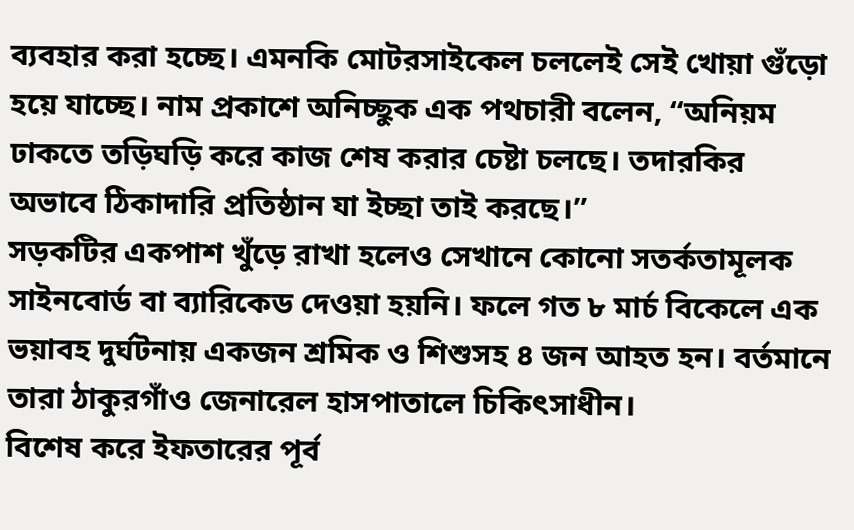ব্যবহার করা হচ্ছে। এমনকি মোটরসাইকেল চললেই সেই খোয়া গুঁড়ো হয়ে যাচ্ছে। নাম প্রকাশে অনিচ্ছুক এক পথচারী বলেন, “অনিয়ম ঢাকতে তড়িঘড়ি করে কাজ শেষ করার চেষ্টা চলছে। তদারকির অভাবে ঠিকাদারি প্রতিষ্ঠান যা ইচ্ছা তাই করছে।”
সড়কটির একপাশ খুঁড়ে রাখা হলেও সেখানে কোনো সতর্কতামূলক সাইনবোর্ড বা ব্যারিকেড দেওয়া হয়নি। ফলে গত ৮ মার্চ বিকেলে এক ভয়াবহ দুর্ঘটনায় একজন শ্রমিক ও শিশুসহ ৪ জন আহত হন। বর্তমানে তারা ঠাকুরগাঁও জেনারেল হাসপাতালে চিকিৎসাধীন।
বিশেষ করে ইফতারের পূর্ব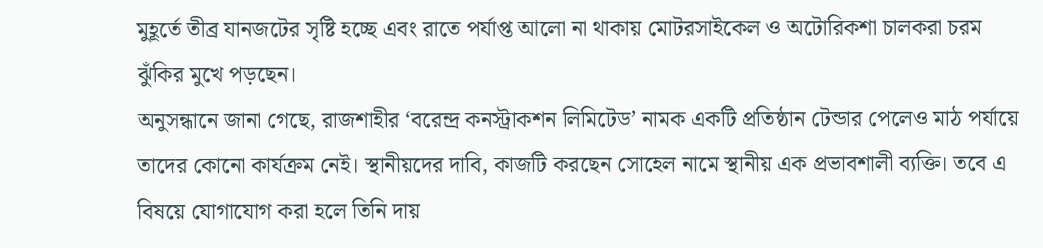মুহূর্তে তীব্র যানজটের সৃষ্টি হচ্ছে এবং রাতে পর্যাপ্ত আলো না থাকায় মোটরসাইকেল ও অটোরিকশা চালকরা চরম ঝুঁকির মুখে পড়ছেন।
অনুসন্ধানে জানা গেছে, রাজশাহীর ‘বরেন্দ্র কনস্ট্রাকশন লিমিটেড’ নামক একটি প্রতিষ্ঠান টেন্ডার পেলেও মাঠ পর্যায়ে তাদের কোনো কার্যক্রম নেই। স্থানীয়দের দাবি, কাজটি করছেন সোহেল নামে স্থানীয় এক প্রভাবশালী ব্যক্তি। তবে এ বিষয়ে যোগাযোগ করা হলে তিনি দায়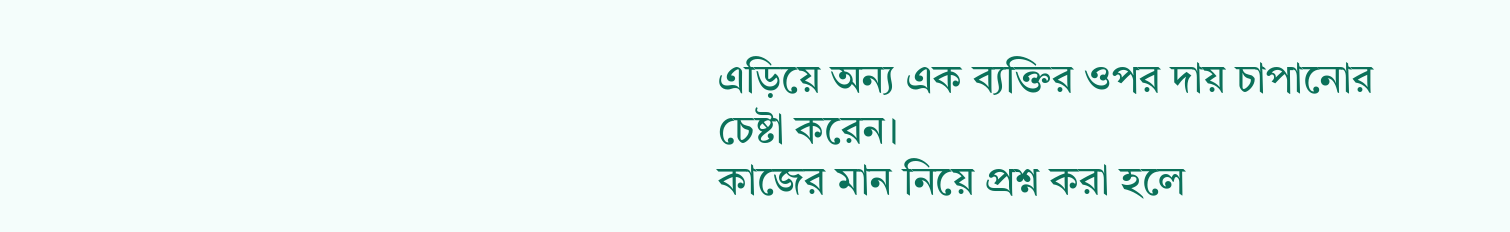এড়িয়ে অন্য এক ব্যক্তির ওপর দায় চাপানোর চেষ্টা করেন।
কাজের মান নিয়ে প্রশ্ন করা হলে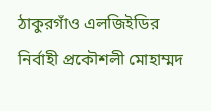ঠাকুরগাঁও এলজিইডির নির্বাহী প্রকৌশলী মোহাম্মদ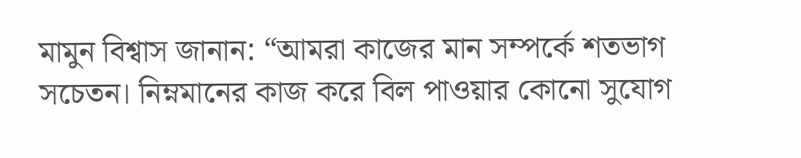মামুন বিশ্বাস জানান: “আমরা কাজের মান সম্পর্কে শতভাগ সচেতন। নিম্নমানের কাজ করে বিল পাওয়ার কোনো সুযোগ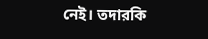নেই। তদারকি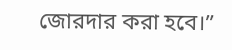জোরদার করা হবে।”